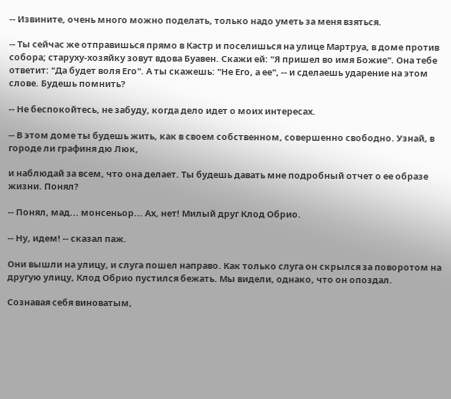-- Извините, очень много можно поделать, только надо уметь за меня взяться.

-- Ты сейчас же отправишься прямо в Кастр и поселишься на улице Мартруа, в доме против собора; старуху-хозяйку зовут вдова Буавен. Скажи ей: "Я пришел во имя Божие". Она тебе ответит: "Да будет воля Его". А ты скажешь: "Не Его, а ее", -- и сделаешь ударение на этом слове. Будешь помнить?

-- Не беспокойтесь, не забуду, когда дело идет о моих интересах.

-- В этом доме ты будешь жить, как в своем собственном, совершенно свободно. Узнай, в городе ли графиня дю Люк,

и наблюдай за всем, что она делает. Ты будешь давать мне подробный отчет о ее образе жизни. Понял?

-- Понял, мад... монсеньор... Ах, нет! Милый друг Клод Обрио.

-- Ну, идем! -- сказал паж.

Они вышли на улицу, и слуга пошел направо. Как только слуга он скрылся за поворотом на другую улицу, Клод Обрио пустился бежать. Мы видели, однако, что он опоздал.

Сознавая себя виноватым,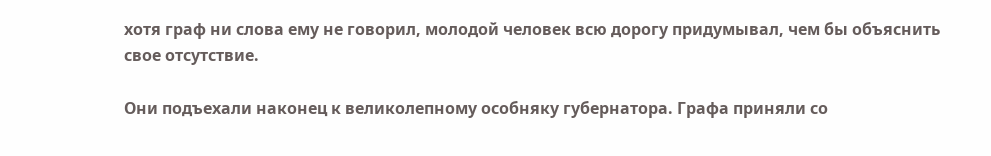хотя граф ни слова ему не говорил, молодой человек всю дорогу придумывал, чем бы объяснить свое отсутствие.

Они подъехали наконец к великолепному особняку губернатора. Графа приняли со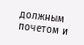должным почетом и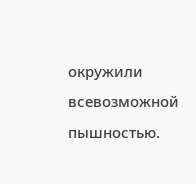окружили всевозможной пышностью.